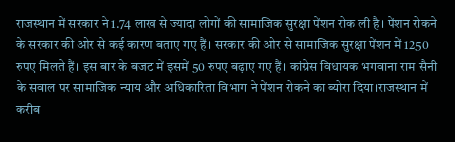राजस्थान में सरकार ने 1.74 लाख से ज्यादा लोगों की सामाजिक सुरक्षा पेंशन रोक ली है। पेंशन रोकने के सरकार की ओर से कई कारण बताए गए हैं। सरकार की ओर से सामाजिक सुरक्षा पेंशन में 1250 रुपए मिलते हैं। इस बार के बजट में इसमें 50 रुपए बढ़ाए गए हैं। कांग्रेस विधायक भगवाना राम सैनी के सवाल पर सामाजिक न्याय और अधिकारिता विभाग ने पेंशन रोकने का ब्योरा दिया।राजस्थान में करीब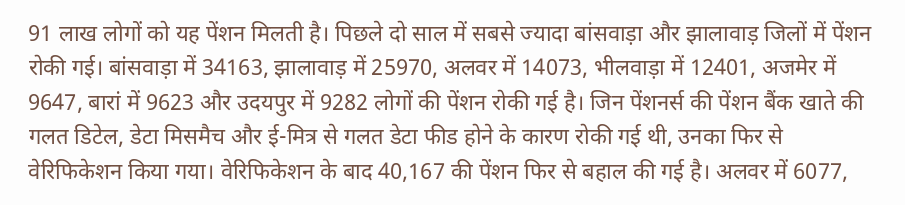91 लाख लोगों को यह पेंशन मिलती है। पिछले दो साल में सबसे ज्यादा बांसवाड़ा और झालावाड़ जिलों में पेंशन रोकी गई। बांसवाड़ा में 34163, झालावाड़ में 25970, अलवर में 14073, भीलवाड़ा में 12401, अजमेर में 9647, बारां में 9623 और उदयपुर में 9282 लोगों की पेंशन रोकी गई है। जिन पेंशनर्स की पेंशन बैंक खाते की गलत डिटेल, डेटा मिसमैच और ई-मित्र से गलत डेटा फीड होने के कारण रोकी गई थी, उनका फिर से वेरिफिकेशन किया गया। वेरिफिकेशन के बाद 40,167 की पेंशन फिर से बहाल की गई है। अलवर में 6077,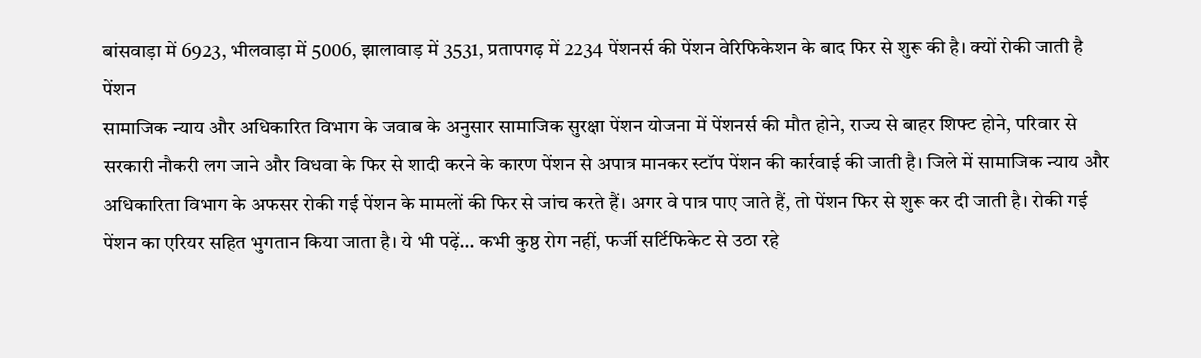बांसवाड़ा में 6923, भीलवाड़ा में 5006, झालावाड़ में 3531, प्रतापगढ़ में 2234 पेंशनर्स की पेंशन वेरिफिकेशन के बाद फिर से शुरू की है। क्यों रोकी जाती है पेंशन
सामाजिक न्याय और अधिकारित विभाग के जवाब के अनुसार सामाजिक सुरक्षा पेंशन योजना में पेंशनर्स की मौत होने, राज्य से बाहर शिफ्ट होने, परिवार से सरकारी नौकरी लग जाने और विधवा के फिर से शादी करने के कारण पेंशन से अपात्र मानकर स्टॉप पेंशन की कार्रवाई की जाती है। जिले में सामाजिक न्याय और अधिकारिता विभाग के अफसर रोकी गई पेंशन के मामलों की फिर से जांच करते हैं। अगर वे पात्र पाए जाते हैं, तो पेंशन फिर से शुरू कर दी जाती है। रोकी गई पेंशन का एरियर सहित भुगतान किया जाता है। ये भी पढ़ें… कभी कुष्ठ रोग नहीं, फर्जी सर्टिफिकेट से उठा रहे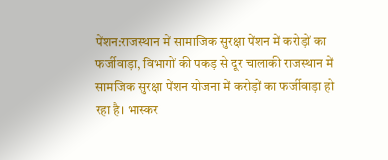पेंशन:राजस्थान में सामाजिक सुरक्षा पेंशन में करोड़ों का फर्जीवाड़ा, विभागों की पकड़ से दूर चालाकी राजस्थान में सामजिक सुरक्षा पेंशन योजना में करोड़ों का फर्जीवाड़ा हो रहा है। भास्कर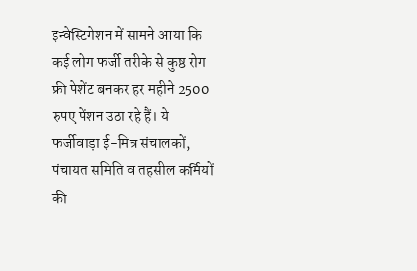इन्वेस्टिगेशन में सामने आया कि कई लोग फर्जी तरीके से कुष्ठ रोग फ्री पेशेंट बनकर हर महीने 2500 रुपए पेंशन उठा रहे हैं। ये फर्जीवाड़ा ई-मित्र संचालकों, पंचायत समिति व तहसील कर्मियों की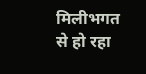मिलीभगत से हो रहा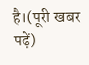है।(पूरी खबर पढ़ें)